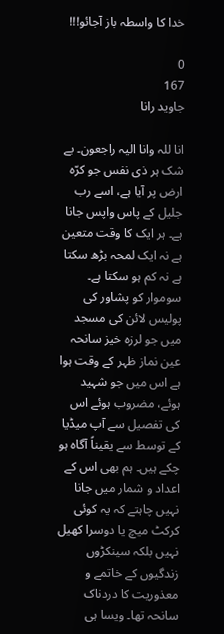خدا کا واسطہ باز آجائو!!!

0
167
جاوید رانا

انا للہ وانا الیہ راجعون۔ بے شک ہر ذی نفس جو کرّہ ارض پر آیا ہے، اسے رب جلیل کے پاس واپس جانا ہے۔ ہر ایک کا وقت متعین ہے نہ ایک لمحہ بڑھ سکتا ہے نہ کم ہو سکتا ہے۔ سوموار کو پشاور کی پولیس لائن کی مسجد میں جو لرزہ خیز سانحہ عین نماز ظہر کے وقت ہوا ہے اس میں جو شہید ہوئے، مضروب ہوئے اس کی تفصیل سے آپ میڈیا کے توسط سے یقیناً آگاہ ہو چکے ہیں۔ ہم بھی اس کے اعداد و شمار میں جانا نہیں چاہتے کہ یہ کوئی کرکٹ میچ یا دوسرا کھیل نہیں بلکہ سینکڑوں زندگیوں کے خاتمے و معذوریت کا دردناک سانحہ تھا۔ ویسا ہی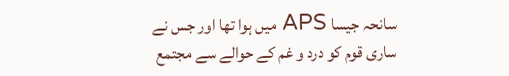سانحہ جیسا APS میں ہوا تھا اور جس نے ساری قوم کو درد و غم کے حوالے سے مجتمع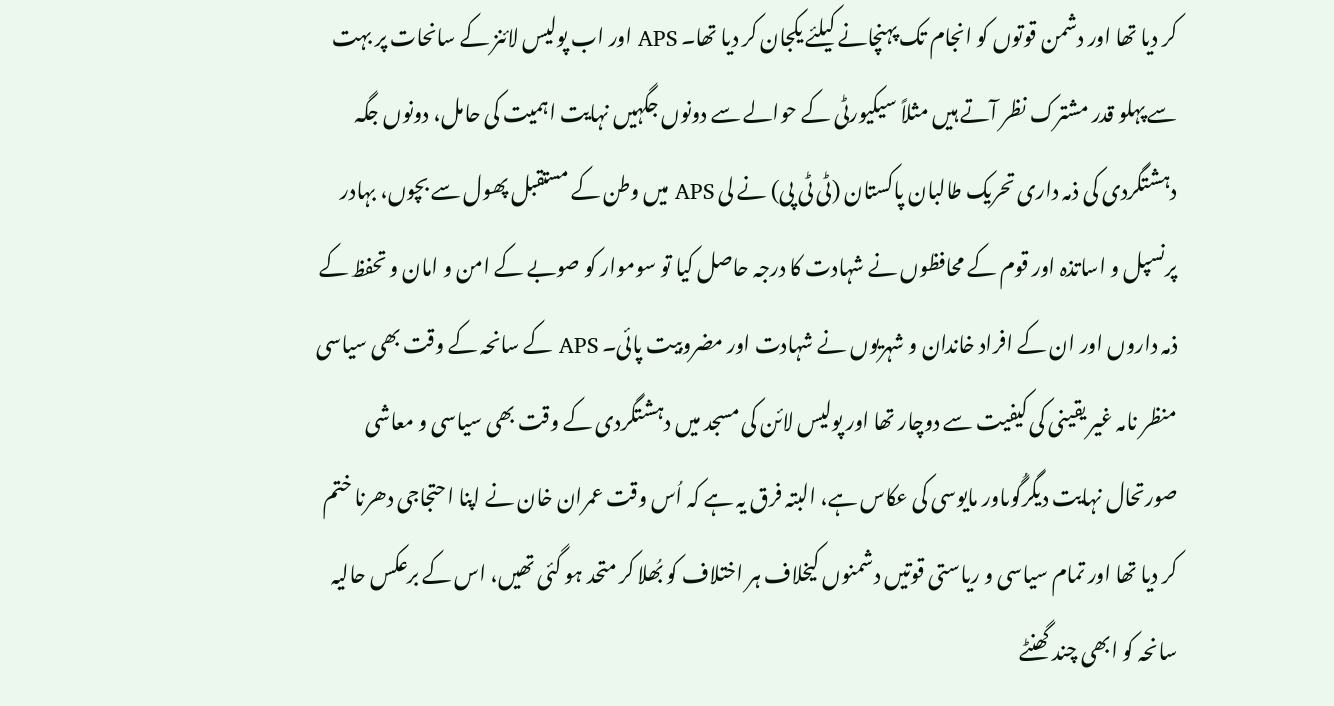کر دیا تھا اور دشمن قوتوں کو انجام تک پہنچانے کیلئے یکجان کر دیا تھا۔ APS اور اب پولیس لائنز کے سانحات پر بہت سے پہلو قدر مشترک نظر آتے ہیں مثلاً سیکیورٹی کے حوالے سے دونوں جگہیں نہایت اہمیت کی حامل، دونوں جگہ دہشتگردی کی ذمہ داری تحریک طالبان پاکستان (ٹی ٹی پی) نے لی APS میں وطن کے مستقبل پھول سے بچوں، بہادر پرنسپل و اساتذہ اور قوم کے محافظوں نے شہادت کا درجہ حاصل کیا تو سوموار کو صوبے کے امن و امان و تحفظ کے ذمہ داروں اور ان کے افراد خاندان و شہریوں نے شہادت اور مضروبیت پائی۔ APS کے سانحہ کے وقت بھی سیاسی منظر نامہ غیر یقینی کی کیفیت سے دوچار تھا اور پولیس لائن کی مسجد میں دہشتگردی کے وقت بھی سیاسی و معاشی صورتحال نہایت دیگرگُوںاور مایوسی کی عکاس ہے، البتہ فرق یہ ہے کہ اُس وقت عمران خان نے اپنا احتجاجی دھرنا ختم کر دیا تھا اور تمام سیاسی و ریاستی قوتیں دشمنوں کیخلاف ہر اختلاف کو بُھلا کر متحد ہو گئی تھیں، اس کے برعکس حالیہ سانحہ کو ابھی چند گھنٹے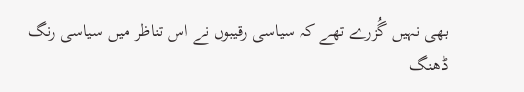بھی نہیں گُزرے تھے کہ سیاسی رقیبوں نے اس تناظر میں سیاسی رنگ ڈھنگ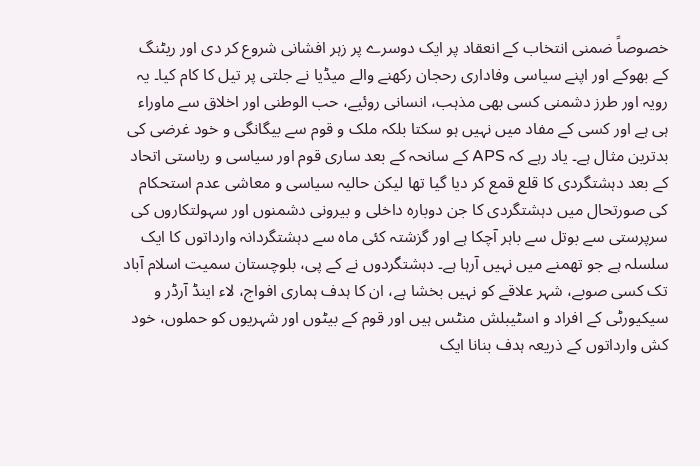خصوصاً ضمنی انتخاب کے انعقاد پر ایک دوسرے پر زہر افشانی شروع کر دی اور ریٹنگ کے بھوکے اور اپنے سیاسی وفاداری رحجان رکھنے والے میڈیا نے جلتی پر تیل کا کام کیا۔ یہ رویہ اور طرز دشمنی کسی بھی مذہب، انسانی روئیے، حب الوطنی اور اخلاق سے ماوراء ہی ہے اور کسی کے مفاد میں نہیں ہو سکتا بلکہ ملک و قوم سے بیگانگی و خود غرضی کی بدترین مثال ہے۔ یاد رہے کہ APS کے سانحہ کے بعد ساری قوم اور سیاسی و ریاستی اتحاد کے بعد دہشتگردی کا قلع قمع کر دیا گیا تھا لیکن حالیہ سیاسی و معاشی عدم استحکام کی صورتحال میں دہشتگردی کا جن دوبارہ داخلی و بیرونی دشمنوں اور سہولتکاروں کی سرپرستی سے بوتل سے باہر آچکا ہے اور گزشتہ کئی ماہ سے دہشتگردانہ وارداتوں کا ایک سلسلہ ہے جو تھمنے میں نہیں آرہا ہے۔ دہشتگردوں نے کے پی، بلوچستان سمیت اسلام آباد تک کسی صوبے، شہر علاقے کو نہیں بخشا ہے، ان کا ہدف ہماری افواج، لاء اینڈ آرڈر و سیکیورٹی کے افراد و اسٹیبلش منٹس ہیں اور قوم کے بیٹوں اور شہریوں کو حملوں، خود کش وارداتوں کے ذریعہ ہدف بنانا ایک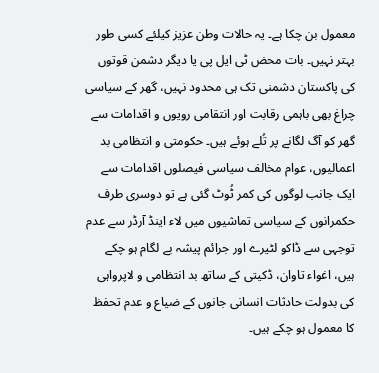معمول بن چکا ہے۔ یہ حالات وطن عزیز کیلئے کسی طور بہتر نہیں۔ بات محض ٹی ایل پی یا دیگر دشمن قوتوں کی پاکستان دشمنی تک ہی محدود نہیں، گھر کے سیاسی چراغ بھی باہمی رقابت اور انتقامی رویوں و اقدامات سے گھر کو آگ لگانے پر تُلے ہوئے ہیں۔ حکومتی و انتظامی بد اعمالیوں، عوام مخالف سیاسی فیصلوں اقدامات سے ایک جانب لوگوں کی کمر ٹُوٹ گئی ہے تو دوسری طرف حکمرانوں کے سیاسی تماشیوں میں لاء اینڈ آرڈر سے عدم توجہی سے ڈاکو لٹیرے اور جرائم پیشہ بے لگام ہو چکے ہیں، اغواء تاوان، ڈکیتی کے ساتھ بد انتظامی و لاپرواہی کی بدولت حادثات انسانی جانوں کے ضیاع و عدم تحفظ کا معمول ہو چکے ہیں۔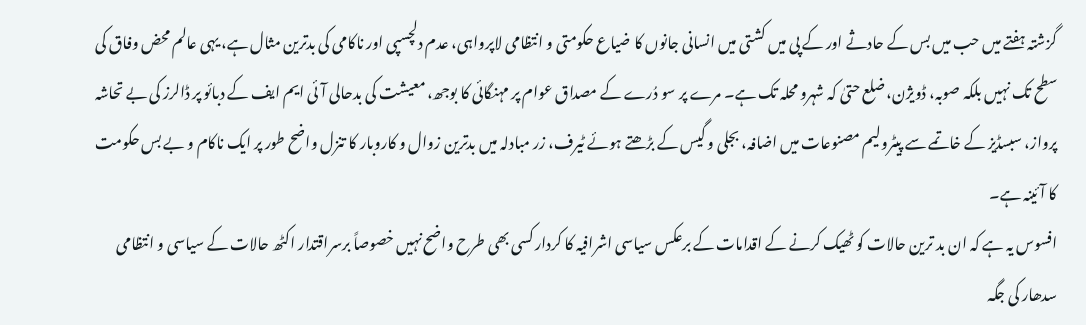گزشتہ ہفتے میں حب میں بس کے حادثے اور کے پی میں کشتی میں انسانی جانوں کا ضیاع حکومتی و انتظامی لاپرواہی، عدم دلچسپی اور ناکامی کی بدترین مثال ہے، یہی عالم محض وفاق کی سطح تک نہیں بلکہ صوبہ، ڈویژن، ضلع حتیٰ کہ شہرو محلہ تک ہے۔ مرے پر سو دُرے کے مصداق عوام پر مہنگائی کا بوجھ، معیشت کی بدحالی آئی ایم ایف کے دبائو پر ڈالرز کی بے تحاشہ پرواز، سبسڈیز کے خاتمے سے پیٹرولیم مصنوعات میں اضافہ، بجلی و گیس کے بڑھتے ہوئے ٹیرف، زر مبادلہ میں بدترین زوال و کاروبار کا تنزل واضح طور پر ایک ناکام و بے بس حکومت کا آئینہ ہے۔
افسوس یہ ہے کہ ان بد ترین حالات کو ٹھیک کرنے کے اقدامات کے برعکس سیاسی اشرافیہ کا کردار کسی بھی طرح واضح نہیں خصوصاً برسراقتدار اکٹھ حالات کے سیاسی و انتظامی سدھار کی جگہ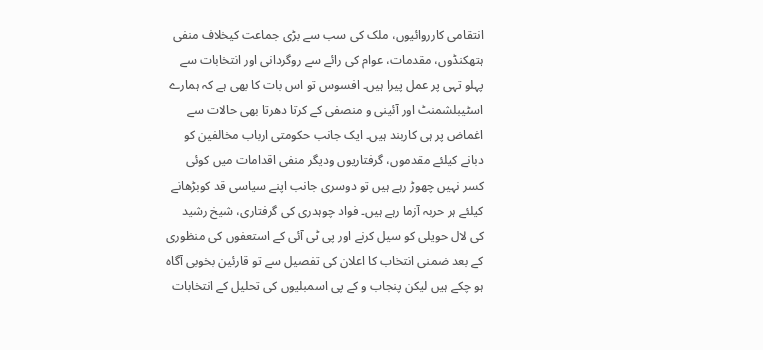انتقامی کارروائیوں، ملک کی سب سے بڑی جماعت کیخلاف منفی ہتھکنڈوں، مقدمات، عوام کی رائے سے روگردانی اور انتخابات سے پہلو تہی پر عمل پیرا ہیں۔ افسوس تو اس بات کا بھی ہے کہ ہمارے اسٹیبلشمنٹ اور آئینی و منصفی کے کرتا دھرتا بھی حالات سے اغماض پر ہی کاربند ہیں۔ ایک جانب حکومتی ارباب مخالفین کو دبانے کیلئے مقدموں، گرفتاریوں ودیگر منفی اقدامات میں کوئی کسر نہیں چھوڑ رہے ہیں تو دوسری جانب اپنے سیاسی قد کوبڑھانے کیلئے ہر حربہ آزما رہے ہیں۔ فواد چوہدری کی گرفتاری، شیخ رشید کی لال حویلی کو سیل کرنے اور پی ٹی آئی کے استعفوں کی منظوری کے بعد ضمنی انتخاب کا اعلان کی تفصیل سے تو قارئین بخوبی آگاہ ہو چکے ہیں لیکن پنجاب و کے پی اسمبلیوں کی تحلیل کے انتخابات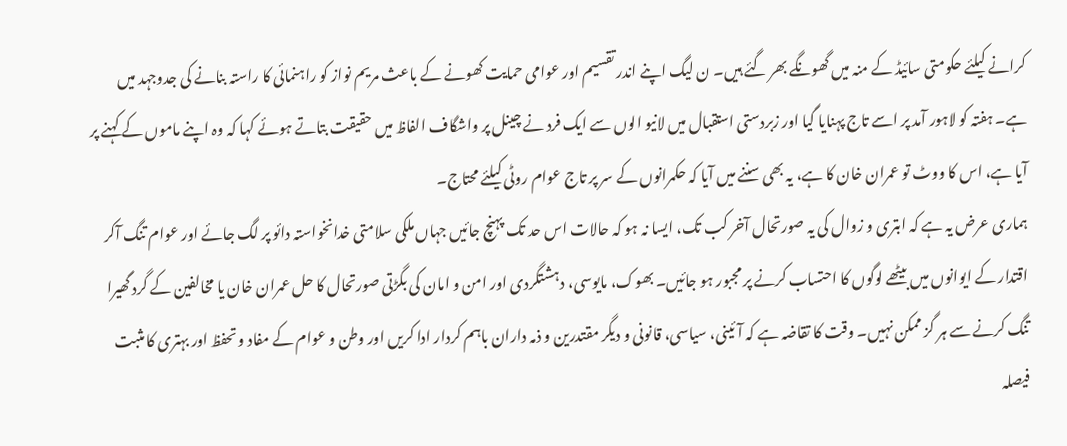کرانے کیلئے حکومتی سائیڈ کے منہ میں گھونگے بھر گئے ہیں۔ ن لیگ اپنے اندر تقسیم اور عوامی حمایت کھونے کے باعث مریم نواز کو راہنمائی کا راستہ بنانے کی جدوجہد میں ہے۔ ہفتہ کو لاہور آمد پر اسے تاج پہنایا گیا اور زبردستی استقبال میں لانیو الوں سے ایک فرد نے چینل پر واشگاف الفاظ میں حقیقت بتاتے ہوئے کہا کہ وہ اپنے ماموں کے کہنے پر آیا ہے، اس کا ووٹ تو عمران خان کا ہے، یہ بھی سننے میں آیا کہ حکمرانوں کے سر پر تاج عوام روٹی کیلئے محتاج۔
ہماری عرض یہ ہے کہ ابتری و زوال کی یہ صورتحال آخر کب تک، ایسا نہ ہو کہ حالات اس حد تک پہنچ جائیں جہاں ملکی سلامتی خدانخواستہ دائو پر لگ جائے اور عوام تنگ آکر اقتدار کے ایوانوں میں بیٹھے لوگوں کا احتساب کرنے پر مجبور ہو جائیں۔ بھوک، مایوسی، دہشتگردی اور امن و امان کی بگڑتی صورتحال کا حل عمران خان یا مخالفین کے گرد گھیرا تنگ کرنے سے ہر گز ممکن نہیں۔ وقت کا تقاضہ ہے کہ آئینی، سیاسی، قانونی و دیگر مقتدرین و ذمہ داران باہم کردار ادا کریں اور وطن و عوام کے مفاد و تحفظ اور بہتری کا مثبت فیصلہ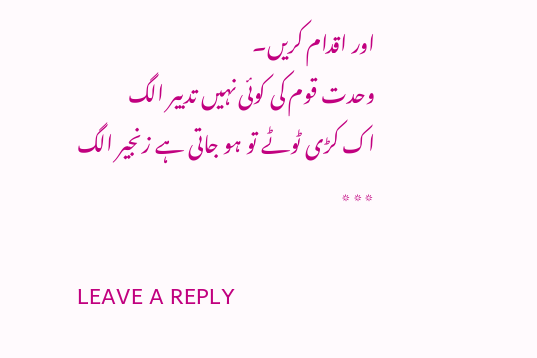اور اقدام کریں۔
وحدت قوم کی کوئی نہیں تدبیر الگ
اک کڑی ٹوٹے تو ہو جاتی ہے زنجیر الگ
٭٭٭

LEAVE A REPLY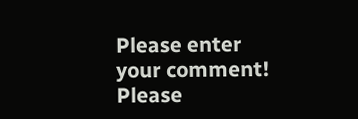Please enter your comment!
Please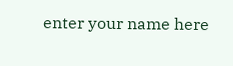enter your name here